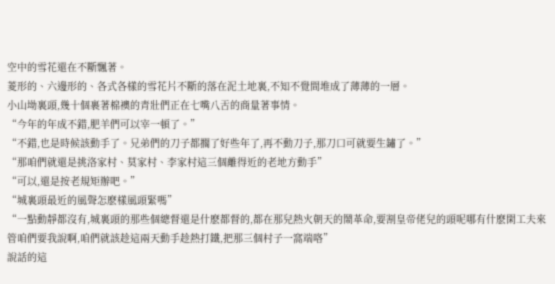空中的雪花還在不斷飄著。
菱形的、六邊形的、各式各樣的雪花片不斷的落在泥土地裏,不知不覺間堆成了薄薄的一層。
小山坳裏頭,幾十個裹著棉襖的青壯們正在七嘴八舌的商量著事情。
“今年的年成不錯,肥羊們可以宰一頓了。”
“不錯,也是時候該動手了。兄弟們的刀子都擱了好些年了,再不動刀子,那刀口可就要生鏽了。”
“那咱們就還是挑洛家村、莫家村、李家村這三個離得近的老地方動手”
“可以,還是按老規矩辦吧。”
“城裏頭最近的風聲怎麽樣風頭緊嗎”
“一點動靜都沒有,城裏頭的那些個總督還是什麽都督的,都在那兒熱火朝天的鬧革命,要割皇帝佬兒的頭呢哪有什麽閑工夫來管咱們要我說啊,咱們就該趁這兩天動手趁熱打鐵,把那三個村子一窩端咯”
說話的這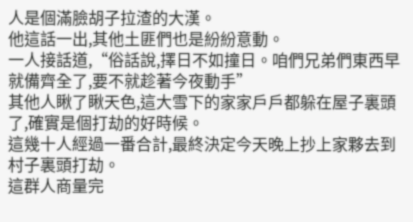人是個滿臉胡子拉渣的大漢。
他這話一出,其他土匪們也是紛紛意動。
一人接話道,“俗話說,擇日不如撞日。咱們兄弟們東西早就備齊全了,要不就趁著今夜動手”
其他人瞅了瞅天色,這大雪下的家家戶戶都躲在屋子裏頭了,確實是個打劫的好時候。
這幾十人經過一番合計,最終決定今天晚上抄上家夥去到村子裏頭打劫。
這群人商量完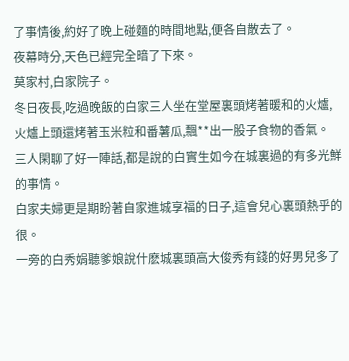了事情後,約好了晚上碰麵的時間地點,便各自散去了。
夜幕時分,天色已經完全暗了下來。
莫家村,白家院子。
冬日夜長,吃過晚飯的白家三人坐在堂屋裏頭烤著暖和的火爐,火爐上頭還烤著玉米粒和番薯瓜,飄**出一股子食物的香氣。
三人閑聊了好一陣話,都是說的白實生如今在城裏過的有多光鮮的事情。
白家夫婦更是期盼著自家進城享福的日子,這會兒心裏頭熱乎的很。
一旁的白秀娟聽爹娘說什麽城裏頭高大俊秀有錢的好男兒多了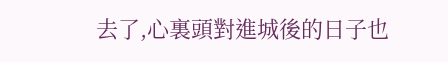去了,心裏頭對進城後的日子也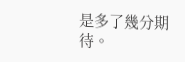是多了幾分期待。